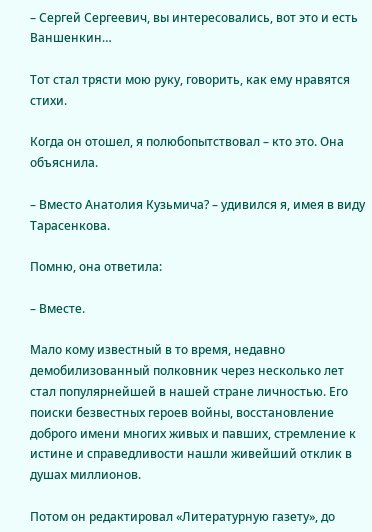– Сергей Сергеевич, вы интересовались, вот это и есть Ваншенкин…

Тот стал трясти мою руку, говорить, как ему нравятся стихи.

Когда он отошел, я полюбопытствовал – кто это. Она объяснила.

– Вместо Анатолия Кузьмича? – удивился я, имея в виду Тарасенкова.

Помню, она ответила:

– Вместе.

Мало кому известный в то время, недавно демобилизованный полковник через несколько лет стал популярнейшей в нашей стране личностью. Его поиски безвестных героев войны, восстановление доброго имени многих живых и павших, стремление к истине и справедливости нашли живейший отклик в душах миллионов.

Потом он редактировал «Литературную газету», до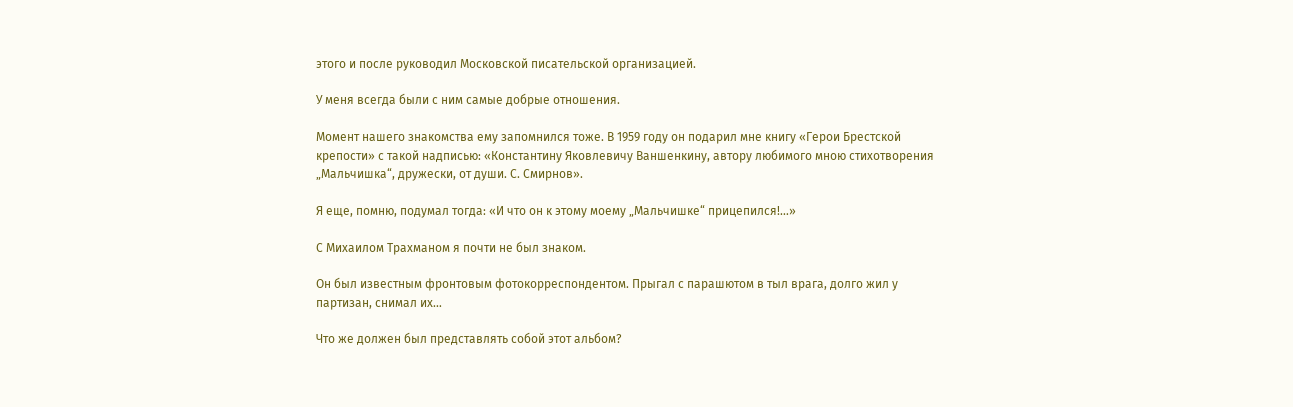этого и после руководил Московской писательской организацией.

У меня всегда были с ним самые добрые отношения.

Момент нашего знакомства ему запомнился тоже. В 1959 году он подарил мне книгу «Герои Брестской крепости» с такой надписью: «Константину Яковлевичу Ваншенкину, автору любимого мною стихотворения „Мальчишка“, дружески, от души. С. Смирнов».

Я еще, помню, подумал тогда: «И что он к этому моему „Мальчишке“ прицепился!…»

С Михаилом Трахманом я почти не был знаком.

Он был известным фронтовым фотокорреспондентом. Прыгал с парашютом в тыл врага, долго жил у партизан, снимал их…

Что же должен был представлять собой этот альбом?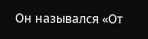Он назывался «От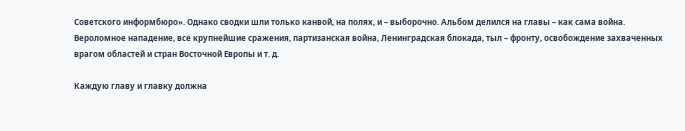Советского информбюро». Однако сводки шли только канвой, на полях, и – выборочно. Альбом делился на главы – как сама война. Вероломное нападение, все крупнейшие сражения, партизанская война, Ленинградская блокада, тыл – фронту, освобождение захваченных врагом областей и стран Восточной Европы и т. д.

Каждую главу и главку должна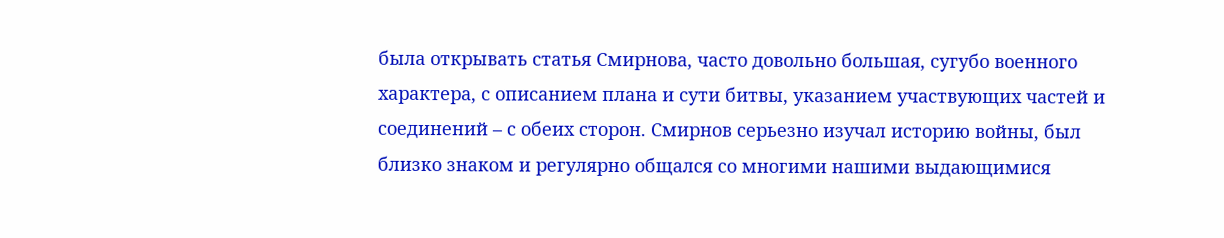была открывать статья Смирнова, часто довольно большая, сугубо военного характера, с описанием плана и сути битвы, указанием участвующих частей и соединений – с обеих сторон. Смирнов серьезно изучал историю войны, был близко знаком и регулярно общался со многими нашими выдающимися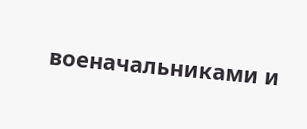военачальниками и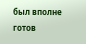был вполне готов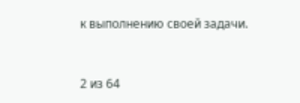к выполнению своей задачи.



2 из 64